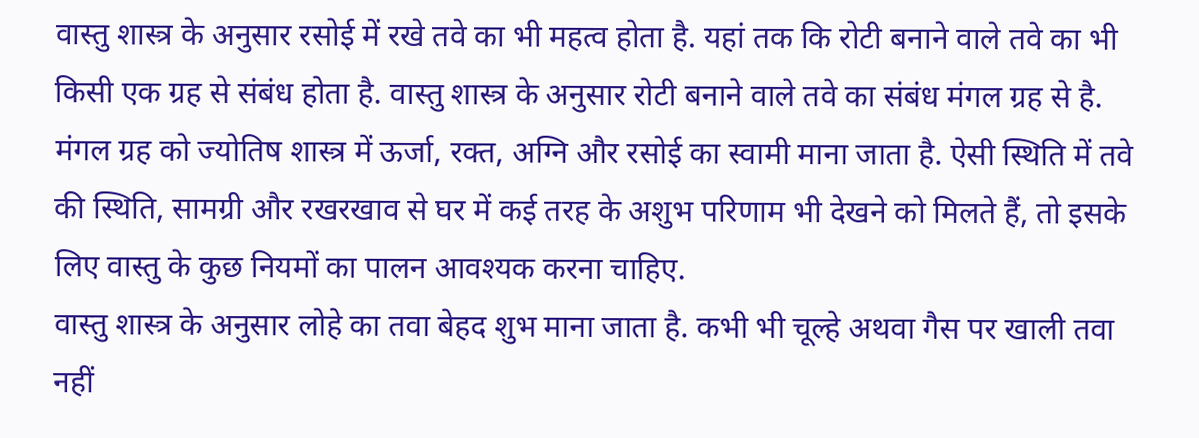वास्तु शास्त्र के अनुसार रसोई में रखे तवे का भी महत्व होता है. यहां तक कि रोटी बनाने वाले तवे का भी किसी एक ग्रह से संबंध होता है. वास्तु शास्त्र के अनुसार रोटी बनाने वाले तवे का संबंध मंगल ग्रह से है. मंगल ग्रह को ज्योतिष शास्त्र में ऊर्जा, रक्त, अग्नि और रसोई का स्वामी माना जाता है. ऐसी स्थिति में तवे की स्थिति, सामग्री और रखरखाव से घर में कई तरह के अशुभ परिणाम भी देखने को मिलते हैं, तो इसके लिए वास्तु के कुछ नियमों का पालन आवश्यक करना चाहिए.
वास्तु शास्त्र के अनुसार लोहे का तवा बेहद शुभ माना जाता है. कभी भी चूल्हे अथवा गैस पर खाली तवा नहीं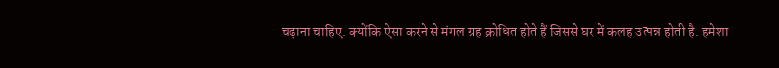चढ़ाना चाहिए. क्योंकि ऐसा करने से मंगल ग्रह क्रोधित होते हैं जिससे घर में कलह उत्पन्न होती है. हमेशा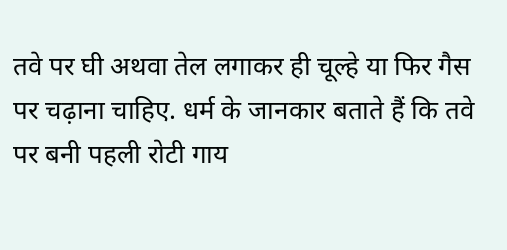तवे पर घी अथवा तेल लगाकर ही चूल्हे या फिर गैस पर चढ़ाना चाहिए. धर्म के जानकार बताते हैं कि तवे पर बनी पहली रोटी गाय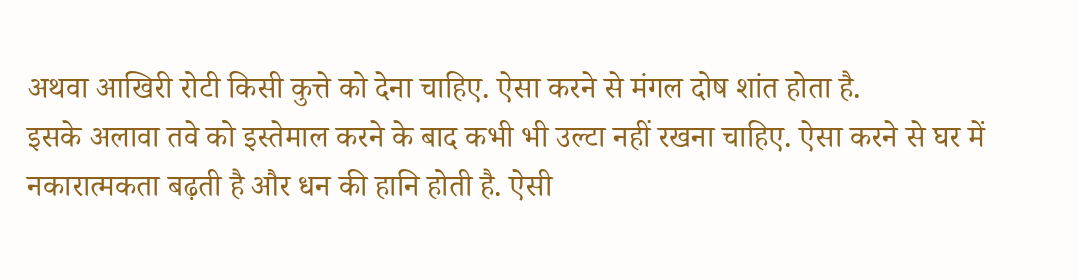अथवा आखिरी रोटी किसी कुत्ते को देना चाहिए. ऐसा करने से मंगल दोष शांत होता है.
इसके अलावा तवे को इस्तेमाल करने के बाद कभी भी उल्टा नहीं रखना चाहिए. ऐसा करने से घर में नकारात्मकता बढ़ती है और धन की हानि होती है. ऐसी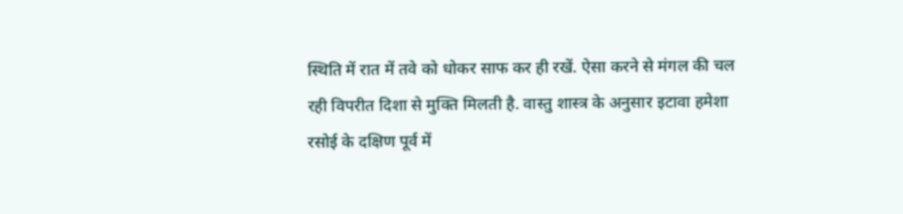स्थिति में रात में तवे को धोकर साफ कर ही रखें. ऐसा करने से मंगल की चल रही विपरीत दिशा से मुक्ति मिलती है. वास्तु शास्त्र के अनुसार इटावा हमेशा रसोई के दक्षिण पूर्व में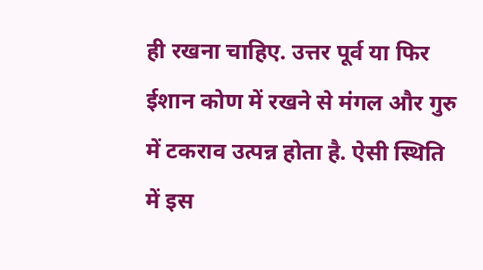ही रखना चाहिए. उत्तर पूर्व या फिर ईशान कोण में रखने से मंगल और गुरु में टकराव उत्पन्न होता है. ऐसी स्थिति में इस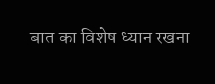बात का विशेष ध्यान रखना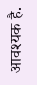आवश्यक है.